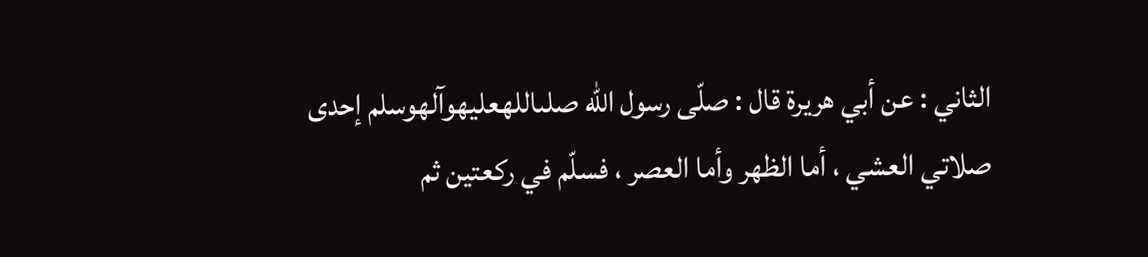الثاني : عن أبي هريرة قال : صلّى رسول الله صلىاللهعليهوآلهوسلم إحدى صلاتي العشي ، أما الظهر وأما العصر ، فسلّم في ركعتين ثم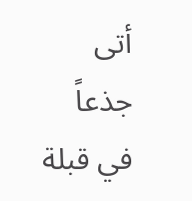أتى جذعاً في قبلة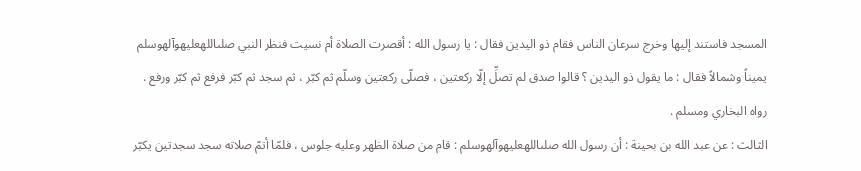المسجد فاستند إليها وخرج سرعان الناس فقام ذو اليدين فقال : يا رسول الله : أقصرت الصلاة أم نسيت فنظر النبي صلىاللهعليهوآلهوسلم يميناً وشمالاً فقال : ما يقول ذو اليدين ؟ قالوا صدق لم تصلِّ إلّا ركعتين ، فصلّى ركعتين وسلّم ثم كبّر ، ثم سجد ثم كبّر فرفع ثم كبّر ورفع . رواه البخاري ومسلم .
الثالث : عن عبد الله بن بحينة : أن رسول الله صلىاللهعليهوآلهوسلم : قام من صلاة الظهر وعليه جلوس ، فلمّا أتمّ صلاته سجد سجدتين يكبّر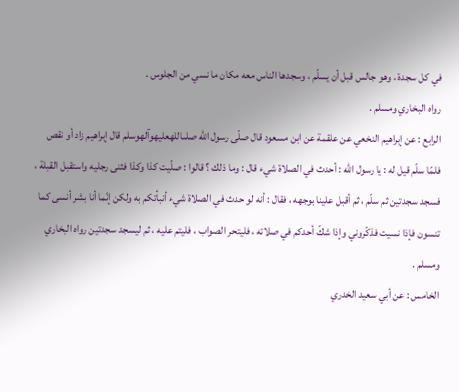في كل سجدة ، وهو جالس قبل أن يسلّم ، وسجدها الناس معه مكان ما نسي من الجلوس .
رواه البخاري ومسلم .
الرابع : عن إبراهيم النخعي عن علقمة عن ابن مسعود قال صلّى رسول الله صلىاللهعليهوآلهوسلم قال إبراهيم زاد أو نقص فلمّا سلّم قيل له : يا رسول الله : أحدث في الصلاة شيء قال : وما ذلك ؟ قالوا : صلّيت كذا وكذا فثنى رجليه واستقبل القبلة ، فسجد سجدتين ثم سلّم ، ثم أقبل علينا بوجهه ، فقال : أنه لو حدث في الصلاة شيء أنبأتكم به ولكن إنّما أنا بشر أنسى كما تنسون فإذا نسيت فذكّروني وإذا شكّ أحدكم في صلاته ، فليتحر الصواب ، فليتم عليه ، ثم ليسجد سجدتين رواه البخاري ومسلم .
الخامس : عن أبي سعيد الخدري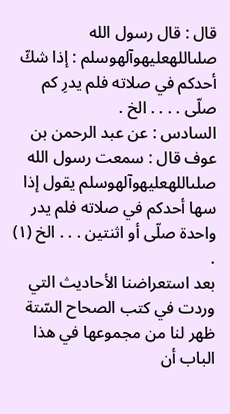قال : قال رسول الله صلىاللهعليهوآلهوسلم : إذا شكّ أحدكم في صلاته فلم يدرِ كم صلّى . . . . الخ .
السادس : عن عبد الرحمن بن عوف قال : سمعت رسول الله صلىاللهعليهوآلهوسلم يقول إذا سها أحدكم في صلاته فلم يدر واحدة صلّى أو اثنتين . . . الخ (١) .
بعد استعراضنا الأحاديث التي وردت في كتب الصحاح السّتة ظهر لنا من مجموعها في هذا الباب أن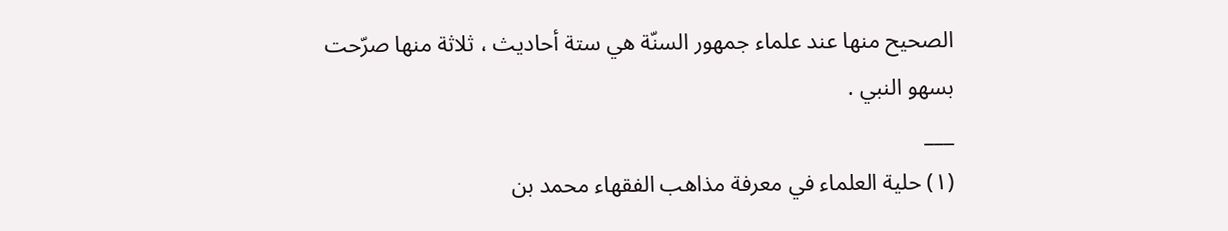الصحيح منها عند علماء جمهور السنّة هي ستة أحاديث ، ثلاثة منها صرّحت بسهو النبي .
___
(١) حلية العلماء في معرفة مذاهب الفقهاء محمد بن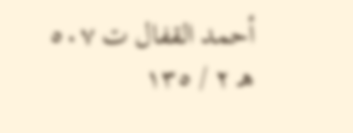أحمد القفال ت ٥٠٧ هـ ٢ / ١٣٥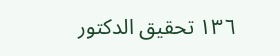١٣٦ تحقيق الدكتور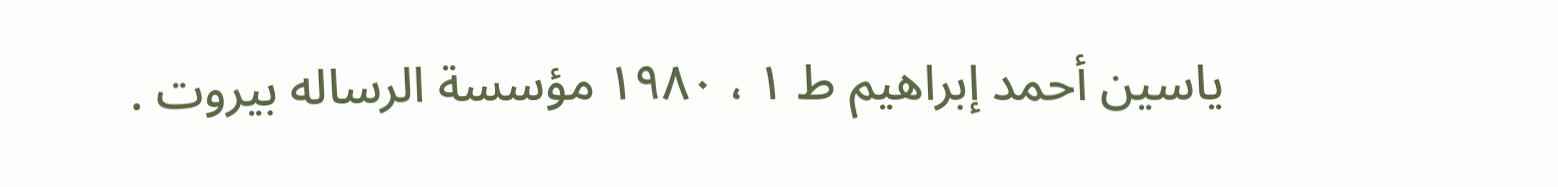ياسين أحمد إبراهيم ط ١ ، ١٩٨٠ مؤسسة الرساله بيروت .